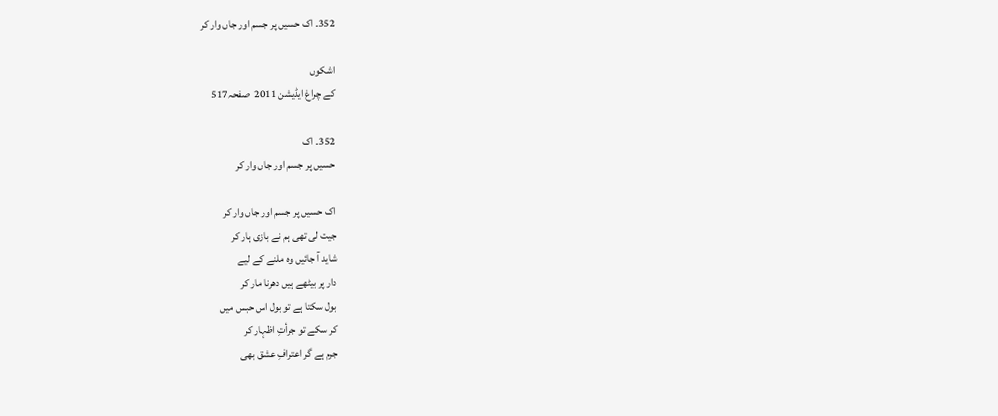352۔ اک حسیں پر جسم اور جاں وار کر

اشکوں
کے چراغ ایڈیشن 2011  صفحہ517

352۔ اک
حسیں پر جسم اور جاں وار کر

اک حسیں پر جسم اور جاں وار کر
جیت لی تھی ہم نے بازی ہار کر
شاید آ جائیں وہ ملنے کے لیے
دار پر بیٹھے ہیں دھرنا مار کر
بول سکتا ہے تو بول اس حبس میں
کر سکے تو جرأتِ اظہار کر
جرم ہے گر اعترافِ عشق بھی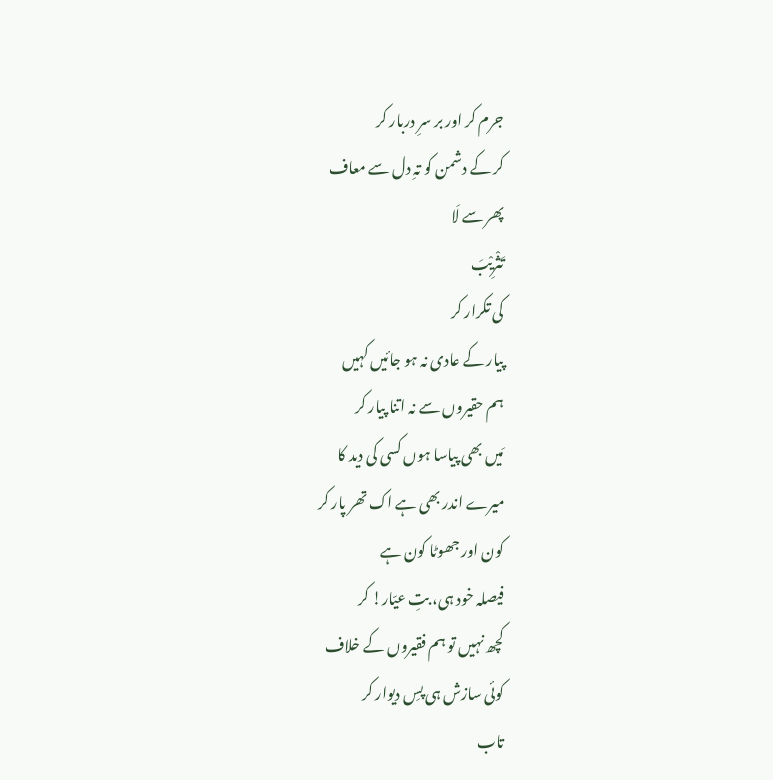جرم کر اور بر سرِ دربار کر
کر کے دشمن کو تہِ دل سے معاف
پھر سے لَا
تَثْرِیْبَ
کی تکرار کر
پیار کے عادی نہ ہو جائیں کہیں
ہم حقیروں سے نہ اتنا پیار کر
مَیں بھی پیاسا ہوں کسی کی دید کا
میرے اندر بھی ہے اک تھر پار کر
کون اور جھوٹا کون ہے
فیصلہ خود ہی، بتِ عیّار! کر
کچھ نہیں تو ہم فقیروں کے خلاف
کوئی سازش ہی پسِ دیوار کر
تاب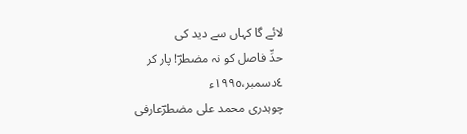لائے گا کہاں سے دید کی
حدِّ فاصل کو نہ مضطرؔ! پار کر
٤دسمبر،١٩٩٥ء
چوہدری محمد علی مضطرؔعارفی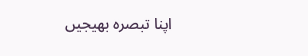اپنا تبصرہ بھیجیں